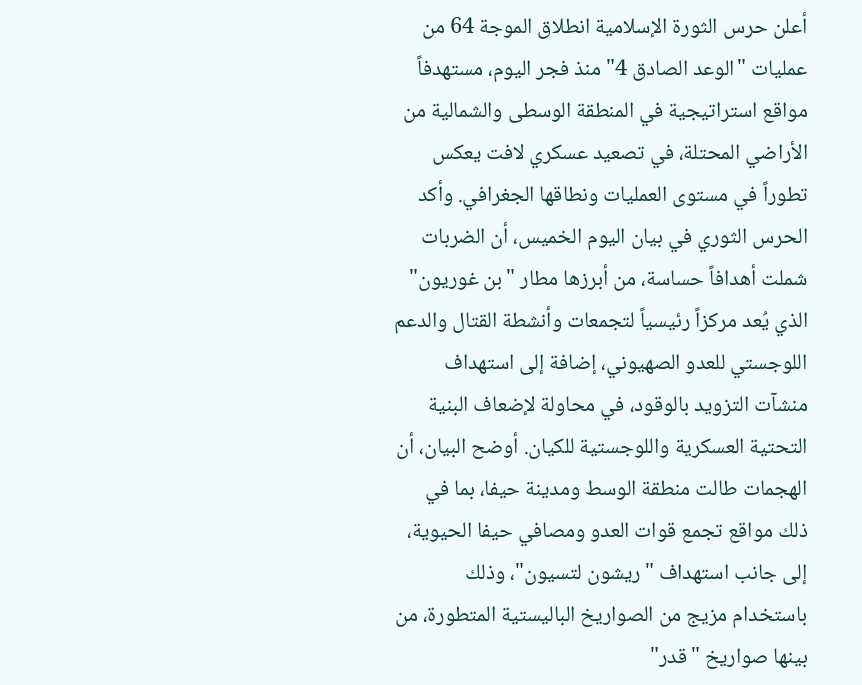أعلن حرس الثورة الإسلامية انطلاق الموجة 64 من عمليات "الوعد الصادق 4" منذ فجر اليوم، مستهدفاً مواقع استراتيجية في المنطقة الوسطى والشمالية من الأراضي المحتلة، في تصعيد عسكري لافت يعكس تطوراً في مستوى العمليات ونطاقها الجغرافي. وأكد الحرس الثوري في بيان اليوم الخميس، أن الضربات شملت أهدافاً حساسة، من أبرزها مطار "بن غوريون" الذي يُعد مركزاً رئيسياً لتجمعات وأنشطة القتال والدعم اللوجستي للعدو الصهيوني، إضافة إلى استهداف منشآت التزويد بالوقود، في محاولة لإضعاف البنية التحتية العسكرية واللوجستية للكيان. أوضح البيان، أن الهجمات طالت منطقة الوسط ومدينة حيفا، بما في ذلك مواقع تجمع قوات العدو ومصافي حيفا الحيوية، إلى جانب استهداف "ريشون لتسيون"، وذلك باستخدام مزيج من الصواريخ الباليستية المتطورة، من بينها صواريخ "قدر"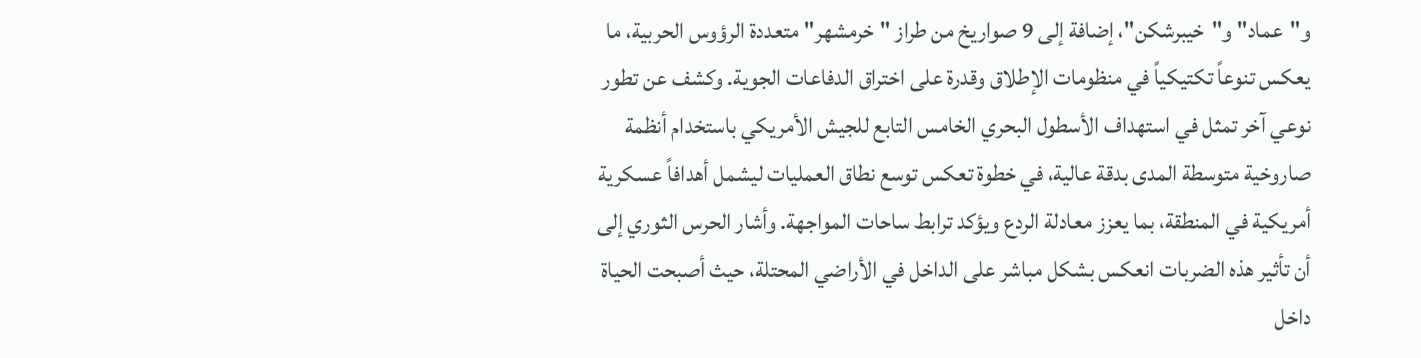و"عماد" و"خيبرشكن"، إضافة إلى 9 صواريخ من طراز "خرمشهر" متعددة الرؤوس الحربية، ما يعكس تنوعاً تكتيكياً في منظومات الإطلاق وقدرة على اختراق الدفاعات الجوية. وكشف عن تطور نوعي آخر تمثل في استهداف الأسطول البحري الخامس التابع للجيش الأمريكي باستخدام أنظمة صاروخية متوسطة المدى بدقة عالية، في خطوة تعكس توسع نطاق العمليات ليشمل أهدافاً عسكرية أمريكية في المنطقة، بما يعزز معادلة الردع ويؤكد ترابط ساحات المواجهة. وأشار الحرس الثوري إلى أن تأثير هذه الضربات انعكس بشكل مباشر على الداخل في الأراضي المحتلة، حيث أصبحت الحياة داخل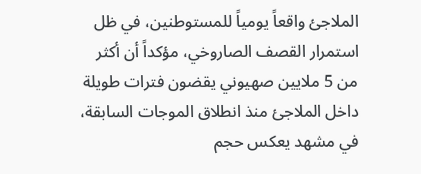الملاجئ واقعاً يومياً للمستوطنين، في ظل استمرار القصف الصاروخي، مؤكداً أن أكثر من 5 ملايين صهيوني يقضون فترات طويلة داخل الملاجئ منذ انطلاق الموجات السابقة، في مشهد يعكس حجم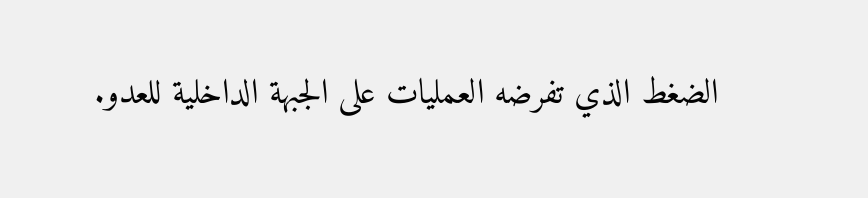الضغط الذي تفرضه العمليات على الجبهة الداخلية للعدو.